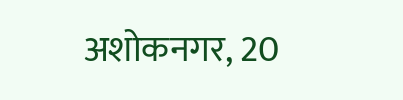अशोकनगर, 20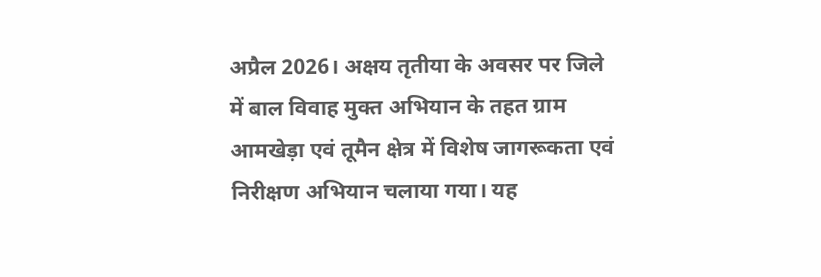अप्रैल 2026। अक्षय तृतीया के अवसर पर जिले में बाल विवाह मुक्त अभियान के तहत ग्राम आमखेड़ा एवं तूमैन क्षेत्र में विशेष जागरूकता एवं निरीक्षण अभियान चलाया गया। यह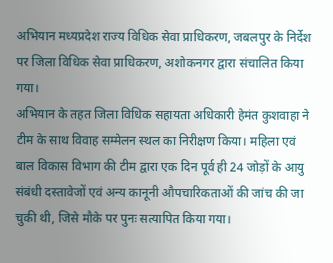अभियान मध्यप्रदेश राज्य विधिक सेवा प्राधिकरण, जबलपुर के निर्देश पर जिला विधिक सेवा प्राधिकरण, अशोकनगर द्वारा संचालित किया गया।
अभियान के तहत जिला विधिक सहायता अधिकारी हेमंत कुशवाहा ने टीम के साथ विवाह सम्मेलन स्थल का निरीक्षण किया। महिला एवं बाल विकास विभाग की टीम द्वारा एक दिन पूर्व ही 24 जोड़ों के आयु संबंधी दस्तावेजों एवं अन्य कानूनी औपचारिकताओं की जांच की जा चुकी थी, जिसे मौके पर पुनः सत्यापित किया गया।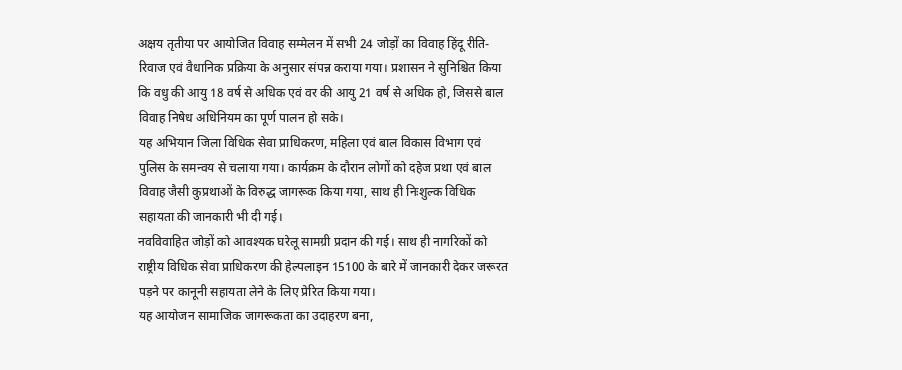अक्षय तृतीया पर आयोजित विवाह सम्मेलन में सभी 24 जोड़ों का विवाह हिंदू रीति-रिवाज एवं वैधानिक प्रक्रिया के अनुसार संपन्न कराया गया। प्रशासन ने सुनिश्चित किया कि वधु की आयु 18 वर्ष से अधिक एवं वर की आयु 21 वर्ष से अधिक हो, जिससे बाल विवाह निषेध अधिनियम का पूर्ण पालन हो सके।
यह अभियान जिला विधिक सेवा प्राधिकरण, महिला एवं बाल विकास विभाग एवं पुलिस के समन्वय से चलाया गया। कार्यक्रम के दौरान लोगों को दहेज प्रथा एवं बाल विवाह जैसी कुप्रथाओं के विरुद्ध जागरूक किया गया, साथ ही निःशुल्क विधिक सहायता की जानकारी भी दी गई।
नवविवाहित जोड़ों को आवश्यक घरेलू सामग्री प्रदान की गई। साथ ही नागरिकों को राष्ट्रीय विधिक सेवा प्राधिकरण की हेल्पलाइन 15100 के बारे में जानकारी देकर जरूरत पड़ने पर कानूनी सहायता लेने के लिए प्रेरित किया गया।
यह आयोजन सामाजिक जागरूकता का उदाहरण बना,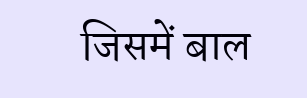जिसमें बाल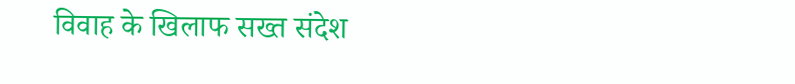विवाह के खिलाफ सख्त संदेश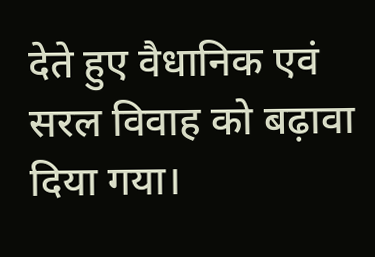देते हुए वैधानिक एवं सरल विवाह को बढ़ावा दिया गया।